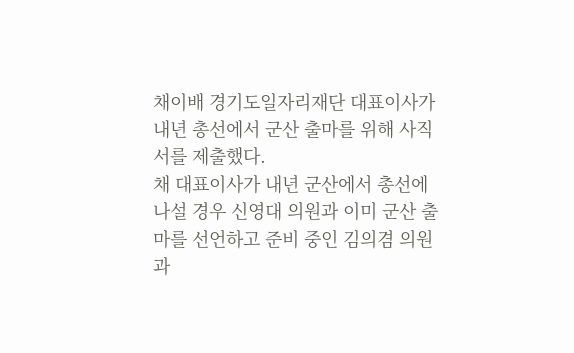채이배 경기도일자리재단 대표이사가 내년 총선에서 군산 출마를 위해 사직서를 제출했다.
채 대표이사가 내년 군산에서 총선에 나설 경우 신영대 의원과 이미 군산 출마를 선언하고 준비 중인 김의겸 의원과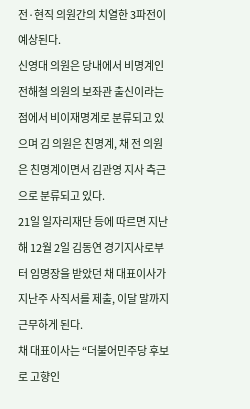전·현직 의원간의 치열한 3파전이 예상된다.
신영대 의원은 당내에서 비명계인 전해철 의원의 보좌관 출신이라는 점에서 비이재명계로 분류되고 있으며 김 의원은 친명계, 채 전 의원은 친명계이면서 김관영 지사 측근으로 분류되고 있다.
21일 일자리재단 등에 따르면 지난해 12월 2일 김동연 경기지사로부터 임명장을 받았던 채 대표이사가 지난주 사직서를 제출, 이달 말까지 근무하게 된다.
채 대표이사는 “더불어민주당 후보로 고향인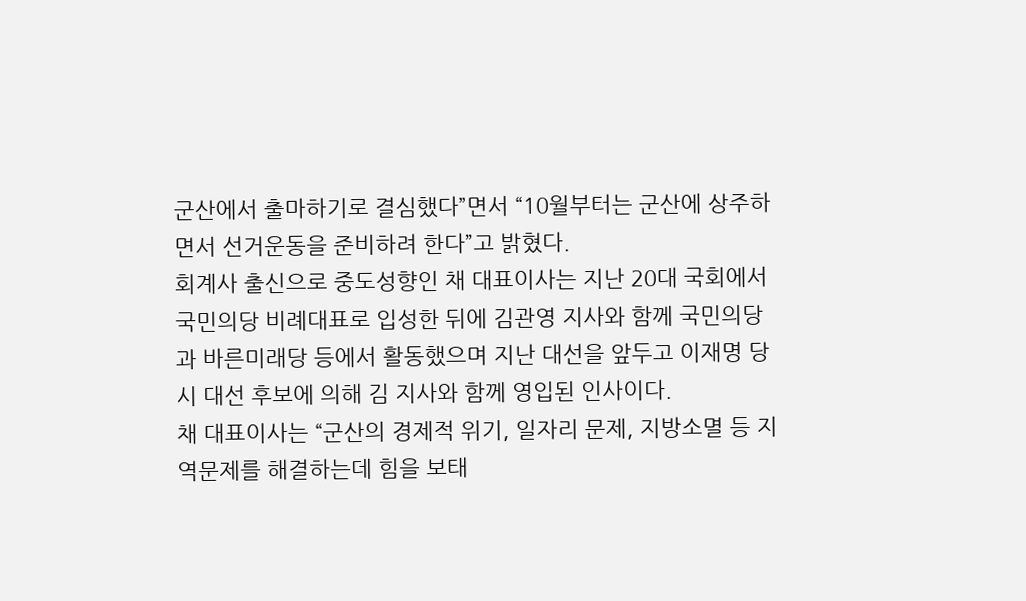군산에서 출마하기로 결심했다”면서 “10월부터는 군산에 상주하면서 선거운동을 준비하려 한다”고 밝혔다.
회계사 출신으로 중도성향인 채 대표이사는 지난 20대 국회에서 국민의당 비례대표로 입성한 뒤에 김관영 지사와 함께 국민의당과 바른미래당 등에서 활동했으며 지난 대선을 앞두고 이재명 당시 대선 후보에 의해 김 지사와 함께 영입된 인사이다.
채 대표이사는 “군산의 경제적 위기, 일자리 문제, 지방소멸 등 지역문제를 해결하는데 힘을 보태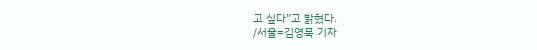고 싶다”고 밝혔다.
/서울=김영묵 기자